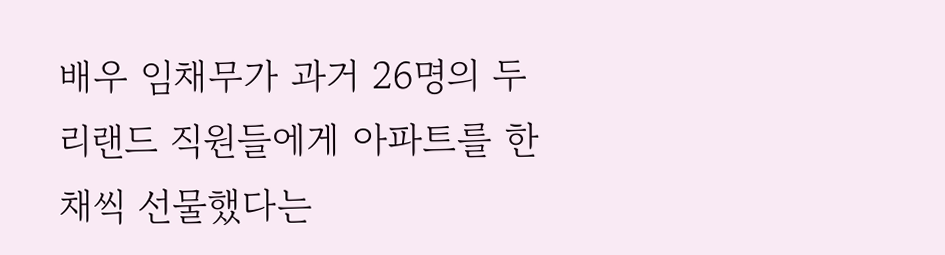배우 임채무가 과거 26명의 두리랜드 직원들에게 아파트를 한 채씩 선물했다는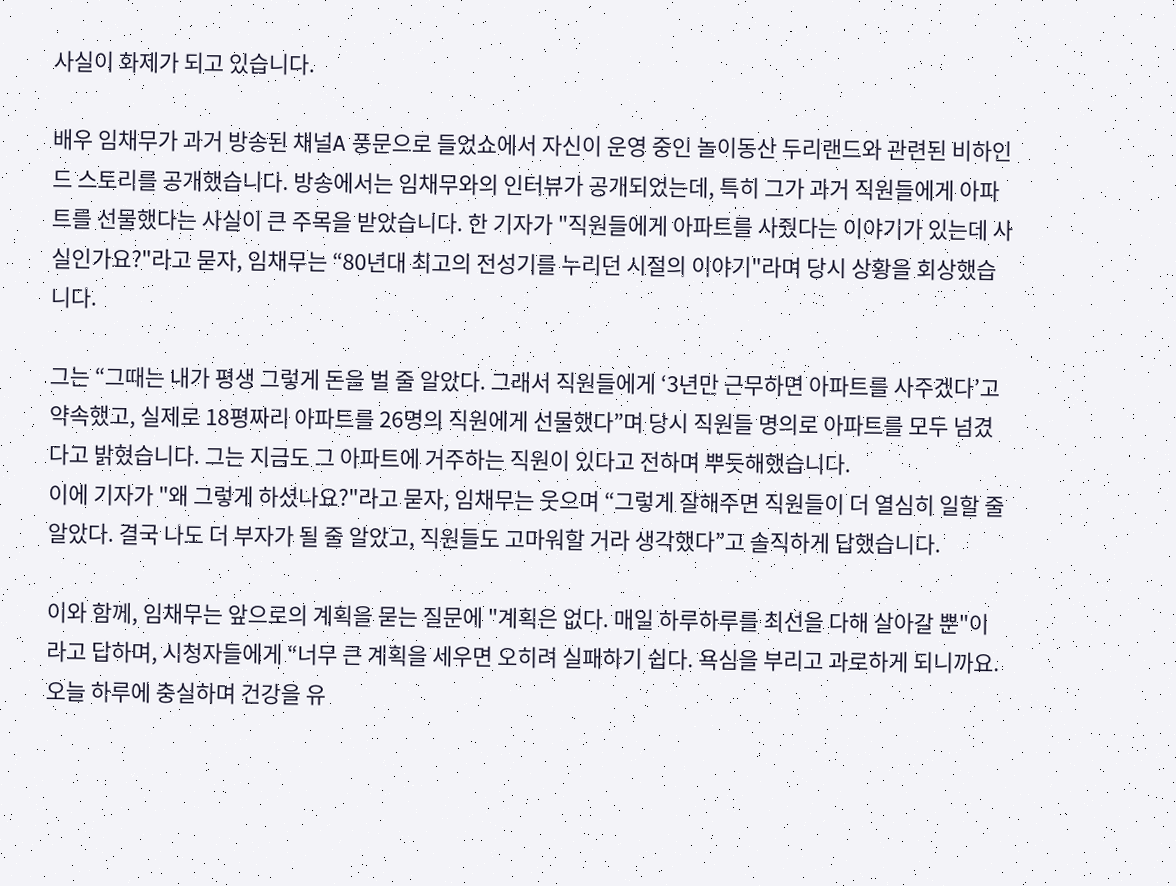사실이 화제가 되고 있습니다.

배우 임채무가 과거 방송된 채널A 풍문으로 들었쇼에서 자신이 운영 중인 놀이동산 두리랜드와 관련된 비하인드 스토리를 공개했습니다. 방송에서는 임채무와의 인터뷰가 공개되었는데, 특히 그가 과거 직원들에게 아파트를 선물했다는 사실이 큰 주목을 받았습니다. 한 기자가 "직원들에게 아파트를 사줬다는 이야기가 있는데 사실인가요?"라고 묻자, 임채무는 “80년대 최고의 전성기를 누리던 시절의 이야기"라며 당시 상황을 회상했습니다.

그는 “그때는 내가 평생 그렇게 돈을 벌 줄 알았다. 그래서 직원들에게 ‘3년만 근무하면 아파트를 사주겠다’고 약속했고, 실제로 18평짜리 아파트를 26명의 직원에게 선물했다”며 당시 직원들 명의로 아파트를 모두 넘겼다고 밝혔습니다. 그는 지금도 그 아파트에 거주하는 직원이 있다고 전하며 뿌듯해했습니다.
이에 기자가 "왜 그렇게 하셨나요?"라고 묻자, 임채무는 웃으며 “그렇게 잘해주면 직원들이 더 열심히 일할 줄 알았다. 결국 나도 더 부자가 될 줄 알았고, 직원들도 고마워할 거라 생각했다”고 솔직하게 답했습니다.

이와 함께, 임채무는 앞으로의 계획을 묻는 질문에 "계획은 없다. 매일 하루하루를 최선을 다해 살아갈 뿐"이라고 답하며, 시청자들에게 “너무 큰 계획을 세우면 오히려 실패하기 쉽다. 욕심을 부리고 과로하게 되니까요. 오늘 하루에 충실하며 건강을 유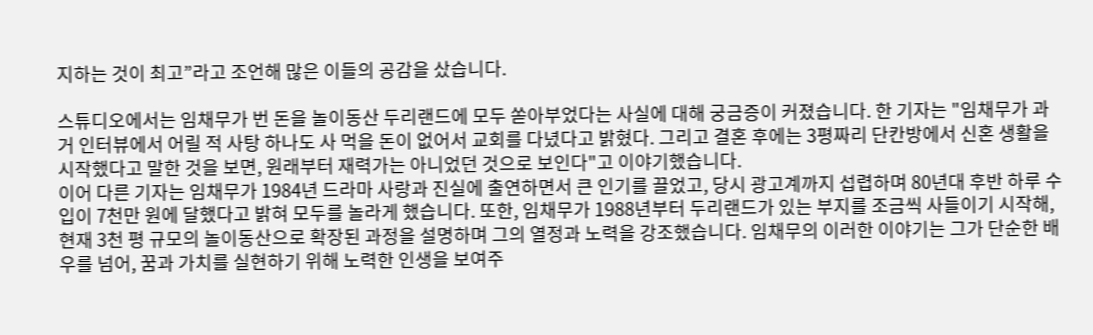지하는 것이 최고”라고 조언해 많은 이들의 공감을 샀습니다.

스튜디오에서는 임채무가 번 돈을 놀이동산 두리랜드에 모두 쏟아부었다는 사실에 대해 궁금증이 커졌습니다. 한 기자는 "임채무가 과거 인터뷰에서 어릴 적 사탕 하나도 사 먹을 돈이 없어서 교회를 다녔다고 밝혔다. 그리고 결혼 후에는 3평짜리 단칸방에서 신혼 생활을 시작했다고 말한 것을 보면, 원래부터 재력가는 아니었던 것으로 보인다"고 이야기했습니다.
이어 다른 기자는 임채무가 1984년 드라마 사랑과 진실에 출연하면서 큰 인기를 끌었고, 당시 광고계까지 섭렵하며 80년대 후반 하루 수입이 7천만 원에 달했다고 밝혀 모두를 놀라게 했습니다. 또한, 임채무가 1988년부터 두리랜드가 있는 부지를 조금씩 사들이기 시작해, 현재 3천 평 규모의 놀이동산으로 확장된 과정을 설명하며 그의 열정과 노력을 강조했습니다. 임채무의 이러한 이야기는 그가 단순한 배우를 넘어, 꿈과 가치를 실현하기 위해 노력한 인생을 보여주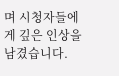며 시청자들에게 깊은 인상을 남겼습니다.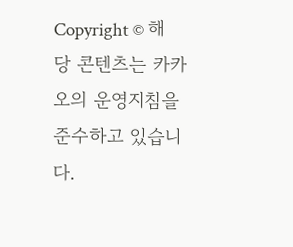Copyright © 해당 콘텐츠는 카카오의 운영지침을 준수하고 있습니다.